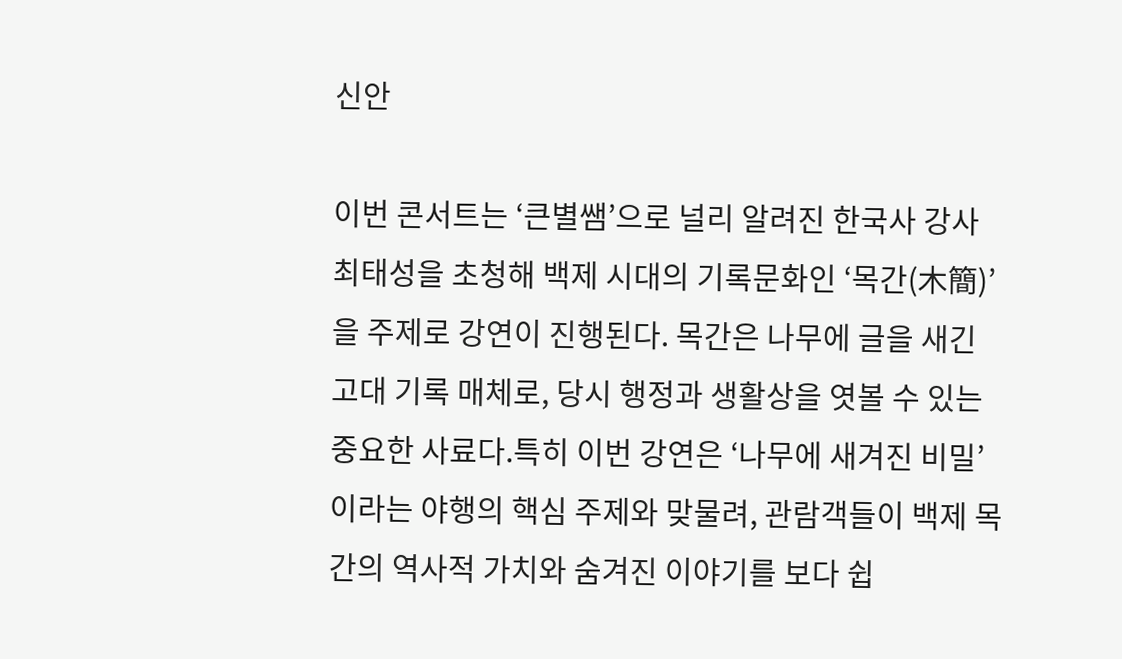신안

이번 콘서트는 ‘큰별쌤’으로 널리 알려진 한국사 강사 최태성을 초청해 백제 시대의 기록문화인 ‘목간(木簡)’을 주제로 강연이 진행된다. 목간은 나무에 글을 새긴 고대 기록 매체로, 당시 행정과 생활상을 엿볼 수 있는 중요한 사료다.특히 이번 강연은 ‘나무에 새겨진 비밀’이라는 야행의 핵심 주제와 맞물려, 관람객들이 백제 목간의 역사적 가치와 숨겨진 이야기를 보다 쉽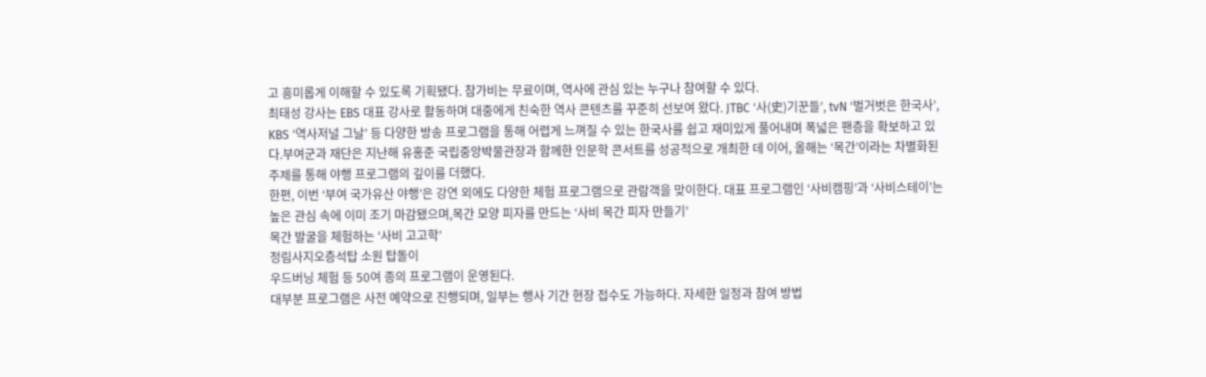고 흥미롭게 이해할 수 있도록 기획됐다. 참가비는 무료이며, 역사에 관심 있는 누구나 참여할 수 있다.
최태성 강사는 EBS 대표 강사로 활동하며 대중에게 친숙한 역사 콘텐츠를 꾸준히 선보여 왔다. JTBC ‘사(史)기꾼들’, tvN ‘벌거벗은 한국사’, KBS ‘역사저널 그날’ 등 다양한 방송 프로그램을 통해 어렵게 느껴질 수 있는 한국사를 쉽고 재미있게 풀어내며 폭넓은 팬층을 확보하고 있다.부여군과 재단은 지난해 유홍준 국립중앙박물관장과 함께한 인문학 콘서트를 성공적으로 개최한 데 이어, 올해는 ‘목간’이라는 차별화된 주제를 통해 야행 프로그램의 깊이를 더했다.
한편, 이번 ‘부여 국가유산 야행’은 강연 외에도 다양한 체험 프로그램으로 관람객을 맞이한다. 대표 프로그램인 ‘사비캠핑’과 ‘사비스테이’는 높은 관심 속에 이미 조기 마감됐으며,목간 모양 피자를 만드는 ‘사비 목간 피자 만들기’
목간 발굴을 체험하는 ‘사비 고고학’
정림사지오층석탑 소원 탑돌이
우드버닝 체험 등 50여 종의 프로그램이 운영된다.
대부분 프로그램은 사전 예약으로 진행되며, 일부는 행사 기간 현장 접수도 가능하다. 자세한 일정과 참여 방법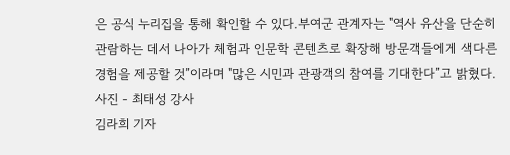은 공식 누리집을 통해 확인할 수 있다.부여군 관계자는 "역사 유산을 단순히 관람하는 데서 나아가 체험과 인문학 콘텐츠로 확장해 방문객들에게 색다른 경험을 제공할 것”이라며 "많은 시민과 관광객의 참여를 기대한다”고 밝혔다.
사진 - 최태성 강사
김라희 기자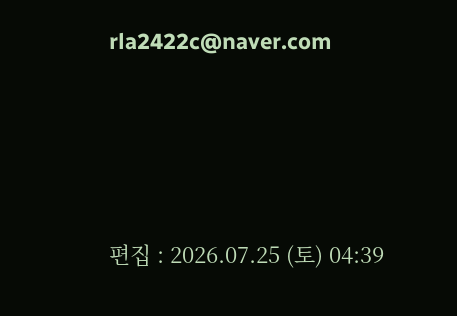rla2422c@naver.com






편집 : 2026.07.25 (토) 04:39